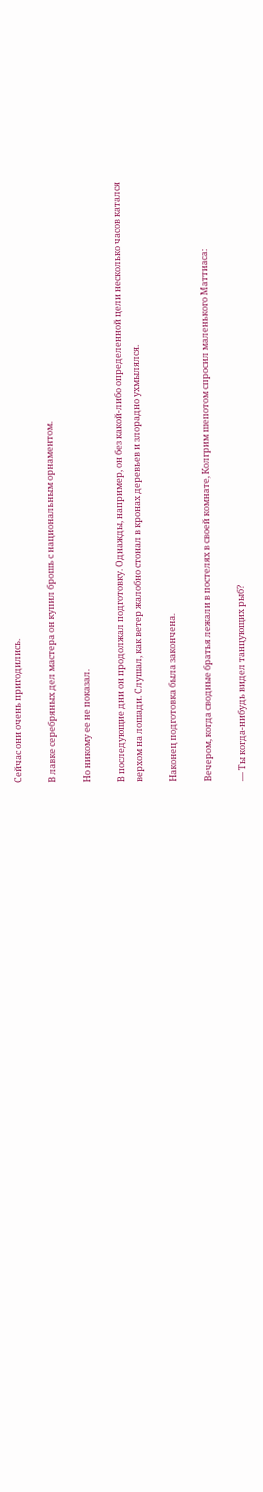Сейчас они очень пригодились.

В лавке серебряных дел мастера он купил брошь с национальным орнаментом.

Но никому ее не показал.

В последующие дни он продолжал подготовку. Однажды, например, он без какой-либо определенной цели несколько часов катался верхом на лошади. Слушал, как ветер жалобно стонал в кронах деревьев и злорадно ухмылялся.

Наконец подготовка была закончена.

Вечером, когда сводные братья лежали в постелях в своей комнате, Колгрим шепотом спросил маленького Маттиаса:

— Ты когда-нибудь видел танцующих рыб?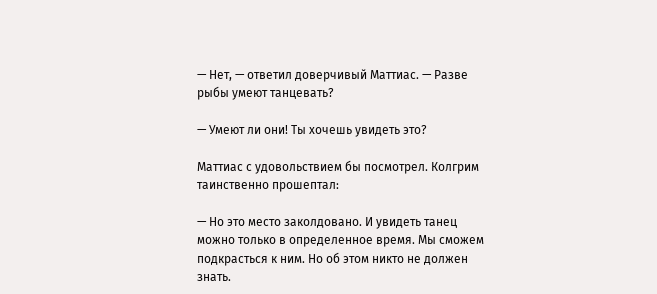— Нет, — ответил доверчивый Маттиас. — Разве рыбы умеют танцевать?

— Умеют ли они! Ты хочешь увидеть это?

Маттиас с удовольствием бы посмотрел. Колгрим таинственно прошептал:

— Но это место заколдовано. И увидеть танец можно только в определенное время. Мы сможем подкрасться к ним. Но об этом никто не должен знать.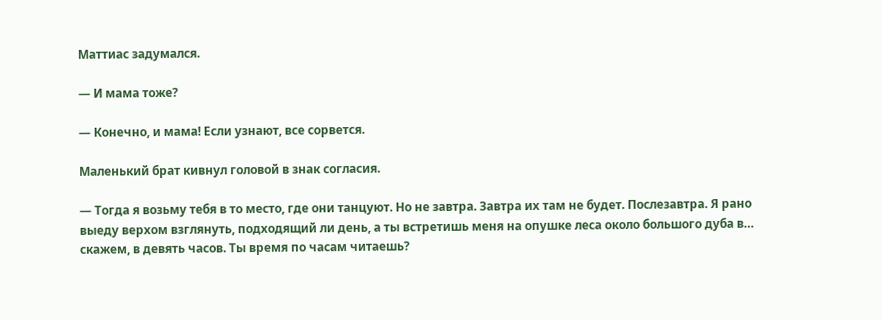Маттиас задумался.

— И мама тоже?

— Конечно, и мама! Если узнают, все сорвется.

Маленький брат кивнул головой в знак согласия.

— Тогда я возьму тебя в то место, где они танцуют. Но не завтра. Завтра их там не будет. Послезавтра. Я рано выеду верхом взглянуть, подходящий ли день, а ты встретишь меня на опушке леса около большого дуба в… скажем, в девять часов. Ты время по часам читаешь?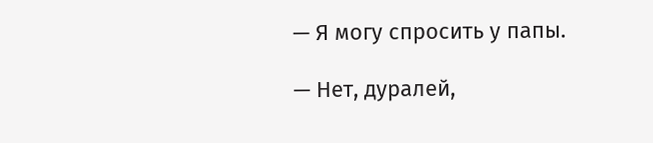— Я могу спросить у папы.

— Нет, дуралей,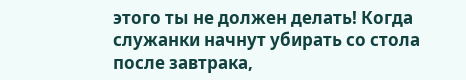этого ты не должен делать! Когда служанки начнут убирать со стола после завтрака,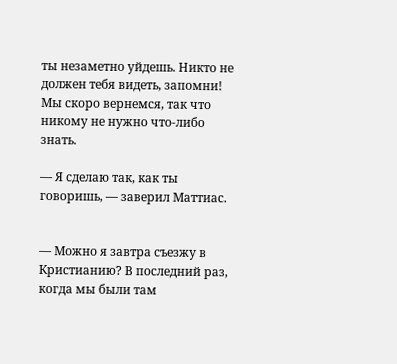ты незаметно уйдешь. Никто не должен тебя видеть, запомни! Мы скоро вернемся, так что никому не нужно что-либо знать.

— Я сделаю так, как ты говоришь, — заверил Маттиас.


— Можно я завтра съезжу в Кристианию? В последний раз, когда мы были там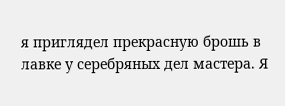я приглядел прекрасную брошь в лавке у серебряных дел мастера. Я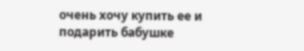очень хочу купить ее и подарить бабушке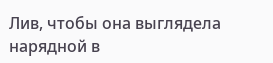Лив, чтобы она выглядела нарядной в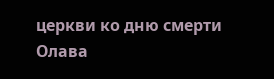церкви ко дню смерти Олава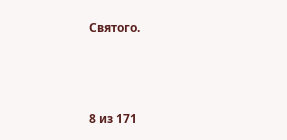Святого.



8 из 171